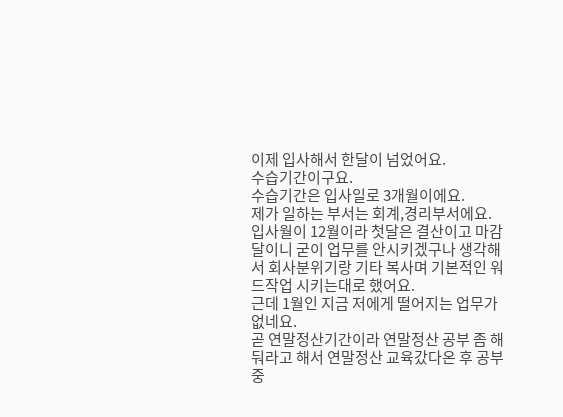이제 입사해서 한달이 넘었어요.
수습기간이구요.
수습기간은 입사일로 3개월이에요.
제가 일하는 부서는 회계,경리부서에요.
입사월이 12월이라 첫달은 결산이고 마감달이니 굳이 업무를 안시키겠구나 생각해서 회사분위기랑 기타 복사며 기본적인 워드작업 시키는대로 했어요.
근데 1월인 지금 저에게 떨어지는 업무가 없네요.
곧 연말정산기간이라 연말정산 공부 좀 해둬라고 해서 연말정산 교육갔다온 후 공부중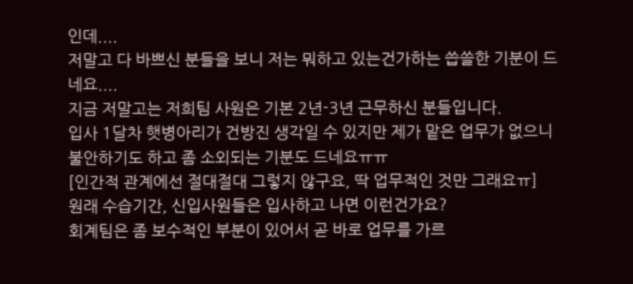인데....
저말고 다 바쁘신 분들을 보니 저는 뭐하고 있는건가하는 씁쓸한 기분이 드네요....
지금 저말고는 저희팀 사원은 기본 2년-3년 근무하신 분들입니다.
입사 1달차 햇병아리가 건방진 생각일 수 있지만 제가 맡은 업무가 없으니 불안하기도 하고 좀 소외되는 기분도 드네요ㅠㅠ
[인간적 관계에선 절대절대 그렇지 않구요, 딱 업무적인 것만 그래요ㅠ]
원래 수습기간, 신입사원들은 입사하고 나면 이런건가요?
회계팀은 좀 보수적인 부분이 있어서 곧 바로 업무를 가르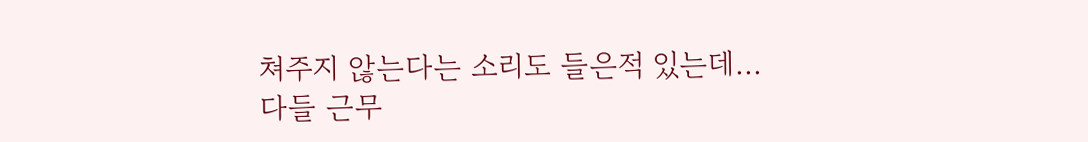쳐주지 않는다는 소리도 들은적 있는데...
다들 근무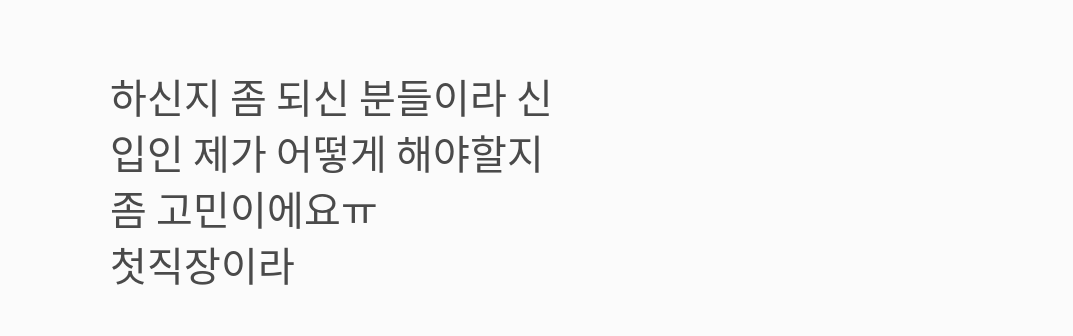하신지 좀 되신 분들이라 신입인 제가 어떻게 해야할지 좀 고민이에요ㅠ
첫직장이라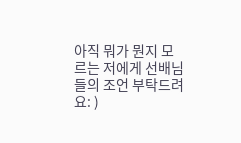아직 뭐가 뭔지 모르는 저에게 선배님들의 조언 부탁드려요: )